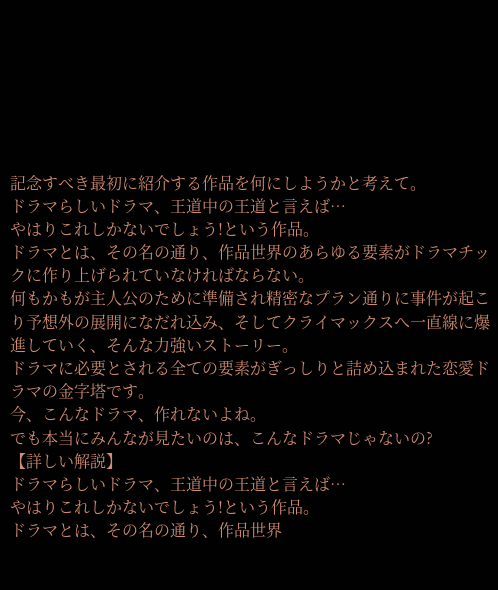記念すべき最初に紹介する作品を何にしようかと考えて。
ドラマらしいドラマ、王道中の王道と言えば…
やはりこれしかないでしょう!という作品。
ドラマとは、その名の通り、作品世界のあらゆる要素がドラマチックに作り上げられていなければならない。
何もかもが主人公のために準備され精密なプラン通りに事件が起こり予想外の展開になだれ込み、そしてクライマックスへ一直線に爆進していく、そんな力強いストーリー。
ドラマに必要とされる全ての要素がぎっしりと詰め込まれた恋愛ドラマの金字塔です。
今、こんなドラマ、作れないよね。
でも本当にみんなが見たいのは、こんなドラマじゃないの?
【詳しい解説】
ドラマらしいドラマ、王道中の王道と言えば…
やはりこれしかないでしょう!という作品。
ドラマとは、その名の通り、作品世界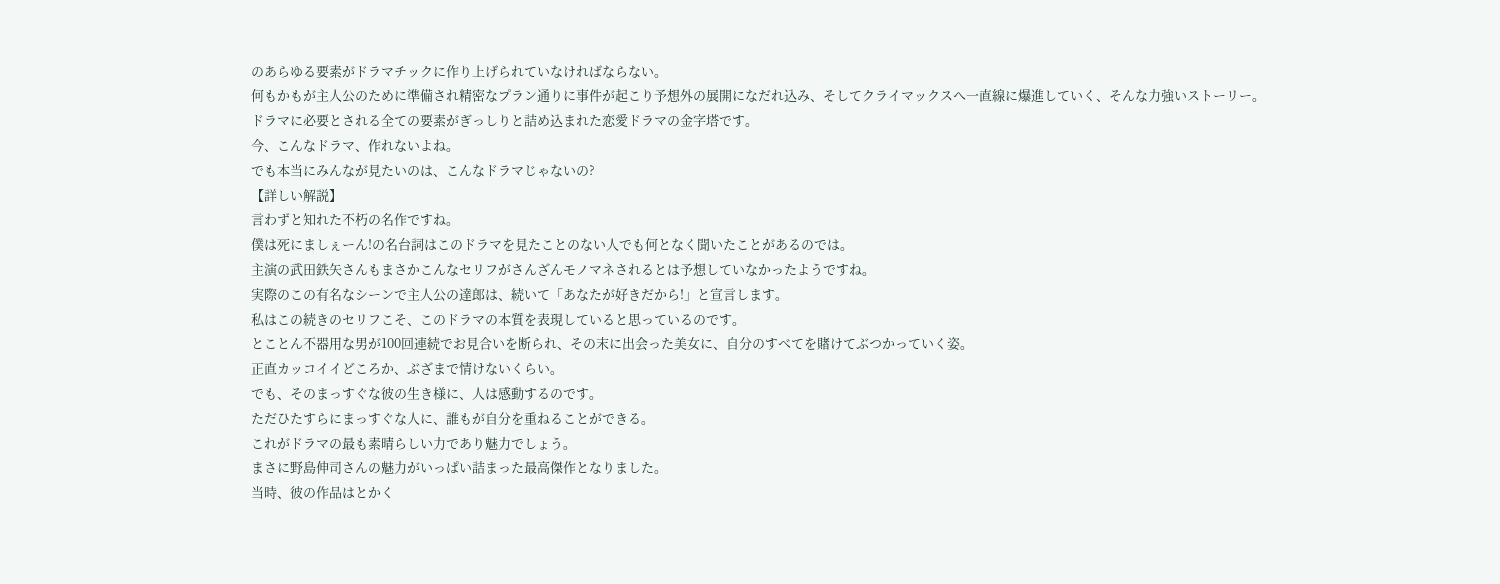のあらゆる要素がドラマチックに作り上げられていなければならない。
何もかもが主人公のために準備され精密なプラン通りに事件が起こり予想外の展開になだれ込み、そしてクライマックスへ一直線に爆進していく、そんな力強いストーリー。
ドラマに必要とされる全ての要素がぎっしりと詰め込まれた恋愛ドラマの金字塔です。
今、こんなドラマ、作れないよね。
でも本当にみんなが見たいのは、こんなドラマじゃないの?
【詳しい解説】
言わずと知れた不朽の名作ですね。
僕は死にましぇーん!の名台詞はこのドラマを見たことのない人でも何となく聞いたことがあるのでは。
主演の武田鉄矢さんもまさかこんなセリフがさんざんモノマネされるとは予想していなかったようですね。
実際のこの有名なシーンで主人公の達郎は、続いて「あなたが好きだから!」と宣言します。
私はこの続きのセリフこそ、このドラマの本質を表現していると思っているのです。
とことん不器用な男が100回連続でお見合いを断られ、その末に出会った美女に、自分のすべてを賭けてぶつかっていく姿。
正直カッコイイどころか、ぶざまで情けないくらい。
でも、そのまっすぐな彼の生き様に、人は感動するのです。
ただひたすらにまっすぐな人に、誰もが自分を重ねることができる。
これがドラマの最も素晴らしい力であり魅力でしょう。
まさに野島伸司さんの魅力がいっぱい詰まった最高傑作となりました。
当時、彼の作品はとかく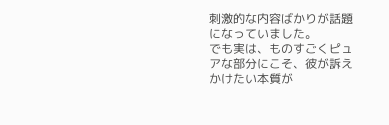刺激的な内容ばかりが話題になっていました。
でも実は、ものすごくピュアな部分にこそ、彼が訴えかけたい本質が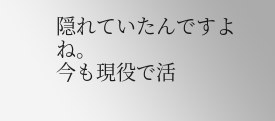隠れていたんですよね。
今も現役で活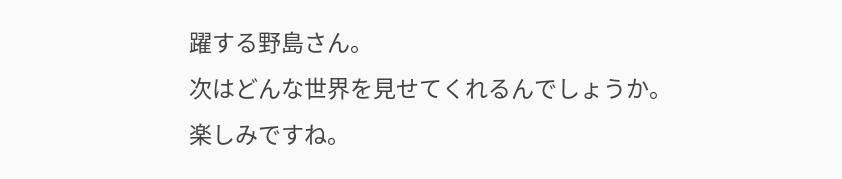躍する野島さん。
次はどんな世界を見せてくれるんでしょうか。
楽しみですね。